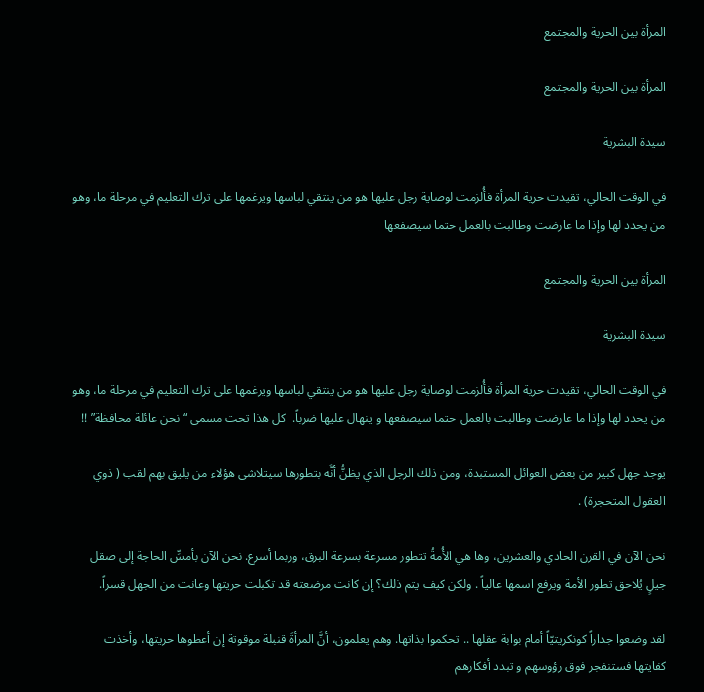المرأة بين الحرية والمجتمع

المرأة بين الحرية والمجتمع

سيدة البشرية

في الوقت الحالي، تقيدت حرية المرأة فأُلزمت لوصاية رجل عليها هو من ينتقي لباسها ويرغمها على ترك التعليم في مرحلة ما، وهو من يحدد لها وإذا ما عارضت وطالبت بالعمل حتما سيصفعها

المرأة بين الحرية والمجتمع

سيدة البشرية

في الوقت الحالي، تقيدت حرية المرأة فأُلزمت لوصاية رجل عليها هو من ينتقي لباسها ويرغمها على ترك التعليم في مرحلة ما، وهو من يحدد لها وإذا ما عارضت وطالبت بالعمل حتما سيصفعها و ينهال عليها ضرباً.  كل هذا تحت مسمى “نحن عائلة محافظة” !!

يوجد جهل كبير من بعض العوائل المستبدة، ومن ذلك الرجل الذي يظنُّ أنَّه بتطورها سيتلاشى هؤلاء من يليق بهم لقب ( ذوي العقول المتحجرة) .

نحن الآن في القرن الحادي والعشرين، وها هي الأُمةُ تتطور مسرعة بسرعة البرق، وربما أسرع. نحن الآن بأمسِّ الحاجة إلى صقل جيلٍ يُلاحق تطور الأمة ويرفع اسمها عالياً . ولكن كيف يتم ذلك؟ إن كانت مرضعته قد تكبلت حريتها وعانت من الجهل قسراً.

لقد وضعوا جداراً كونكريتيّاً أمام بوابة عقلها .. تحكموا بذاتها. وهم يعلمون، أنَّ المرأةَ قنبلة موقوتة إن أعطوها حريتها، وأخذت كفايتها فستنفجر فوق رؤوسهم و تبدد أفكارهم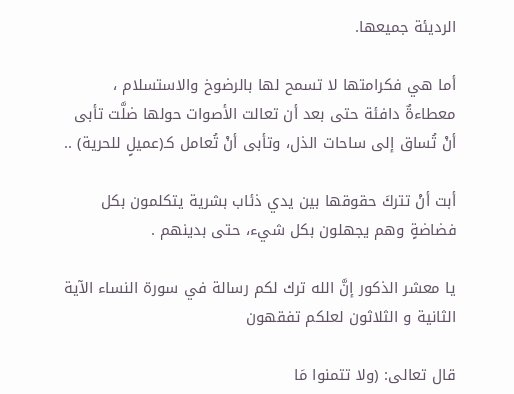الرديئة جميعها.

أما هي فكرامتها لا تسمح لها بالرضوخ والاستسلام ، معطاءةٌ دافئة حتى بعد أن تعالت الأصوات حولها ضلَّت تأبى أنْ تُساق إلى ساحات الذل، وتأبى أنْ تُعامل كـ(عميلٍ للحرية) ..

أبت أنْ تتركَ حقوقها بين يدي ذئاب بشرية يتكلمون بكل فضاضةٍ وهم يجهلون بكل شيء، حتى بدينهم .

يا معشر الذكور إنَّ الله ترك لكم رسالة في سورة النساء الآية الثانية و الثلاثون لعلكم تفقهون

قال تعالى: (ولا تتمنوا مَا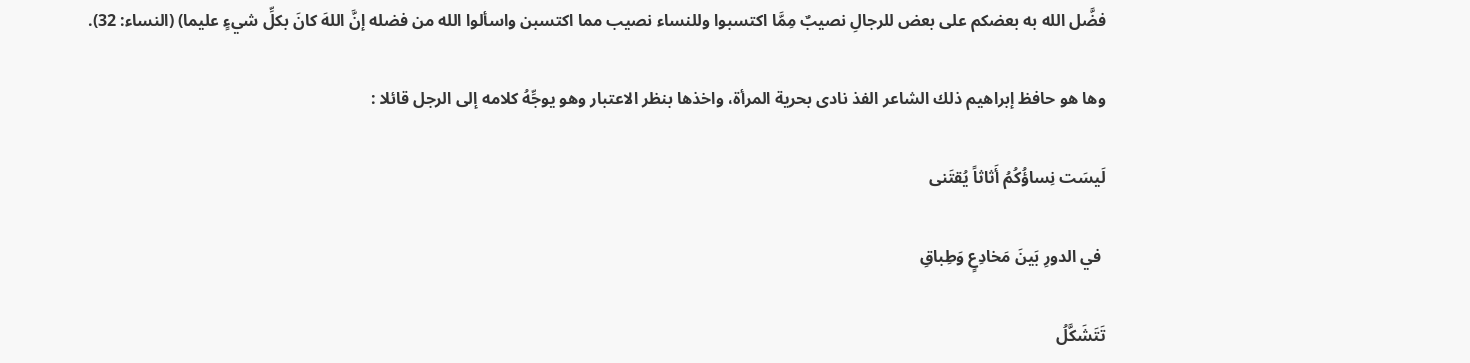فضَّل الله به بعضكم على بعض للرجالِ نصيبٌ مِمَّا اكتسبوا وللنساء نصيب مما اكتسبن واسألوا الله من فضله إنَّ اللهَ كانَ بكلِّ شيءٍ عليما) (النساء: 32).

وها هو حافظ إبراهيم ذلك الشاعر الفذ نادى بحرية المرأة، واخذها بنظر الاعتبار وهو يوجِّهُ كلامه إلى الرجل قائلا :

لَيسَت نِساؤُكُمُ أَثاثاً يُقتَنى

 في الدورِ بَينَ مَخادِعٍ وَطِباقِ

تَتَشَكَّلُ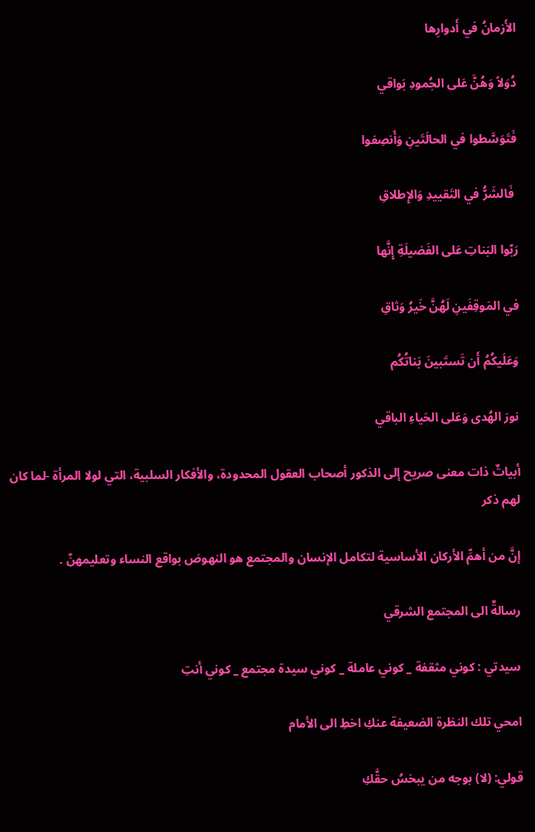الأَزمانُ في أَدوارِها

دُوَلاً وَهُنَّ عَلى الجُمودِ بَواقي

فَتَوَسَّطوا في الحالَتَينِ وَأَنصِفوا

 فَالشَرُّ في التَقييدِ وَالإِطلاقِ

رَبّوا البَناتِ عَلى الفَضيلَةِ إِنَّها

في المَوقِفَينِ لَهُنَّ خَيرُ وَثاقِ

وَعَلَيكُمُ أَن تَستَبينَ بَناتُكُم

نورَ الهُدى وَعَلى الحَياءِ الباقي

أبياتٌ ذات معنى صريح إلى الذكور أصحاب العقول المحدودة، والأفكار السلبية، التي لولا المرأة -لما كان لهم ذكر

إنَّ من أهمِّ الأركان الأساسية لتكامل الإنسان والمجتمع هو النهوض بواقع النساء وتعليمهنّ .

رسالةٌ الى المجتمع الشرقي

سيدتي : كوني مثقفة _ كوني عاملة _ كوني سيدة مجتمع _ كوني أنتِ

امحي تلك النظرة الضعيفة عنكِ اخطِ الى الأمام

قولي: (لا) بوجه من يبخسُ حقَّكِ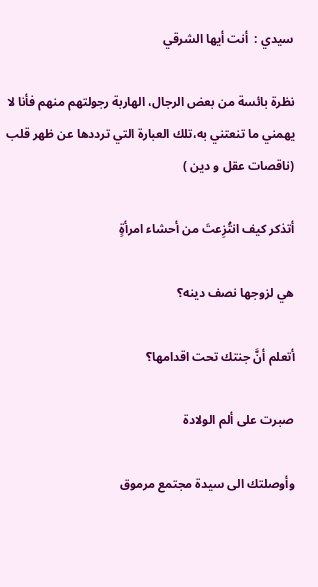سيدي :  أنت أيها الشرقي

نظرة بائسة من بعض الرجال، الهاربة رجولتهم منهم فأنا لا يهمني ما تنعتني به،تلك العبارة التي ترددها عن ظهر قلب (ناقصات عقل و دين )

أتذكر كيف انتُزِعتَ من أحشاء امرأةٍ

هي لزوجها نصف دينه؟

أتعلم أنَّ جنتك تحت اقدامها؟

صبرت على ألم الولادة

وأوصلتك الى سيدة مجتمع مرموق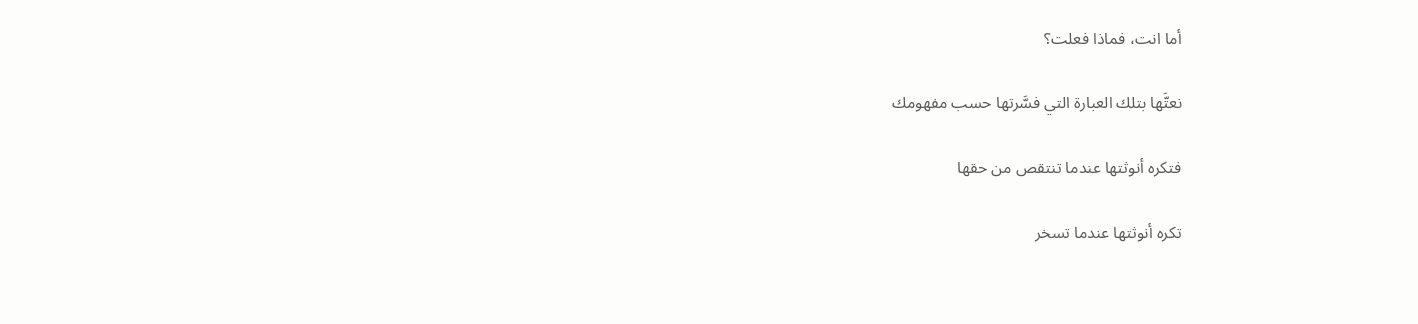أما انت، فماذا فعلت؟

نعتَّها بتلك العبارة التي فسَّرتها حسب مفهومك

فتكره أنوثتها عندما تنتقص من حقها

تكره أنوثتها عندما تسخر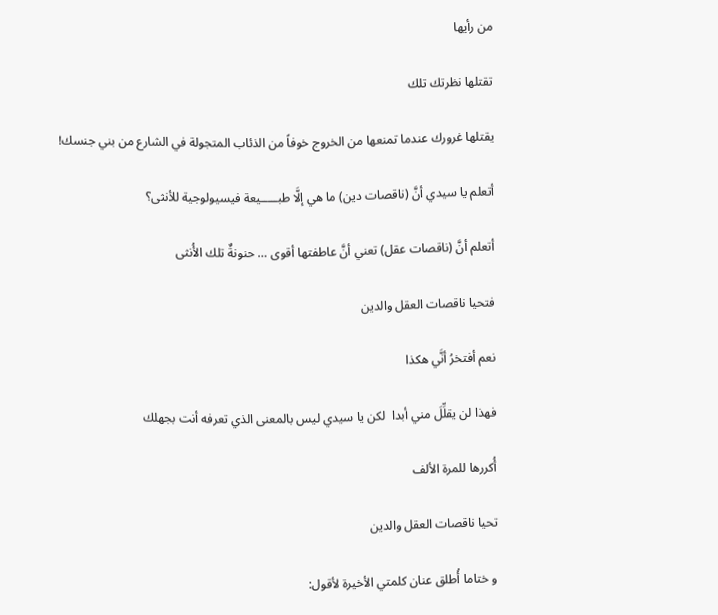من رأيها

تقتلها نظرتك تلك

يقتلها غرورك عندما تمنعها من الخروج خوفاً من الذئاب المتجولة في الشارع من بني جنسك!

أتعلم يا سيدي أنَّ (ناقصات دين) ما هي إلَّا طبـــــيعة فيسيولوجية للأنثى؟

أتعلم أنَّ (ناقصات عقل) تعني أنَّ عاطفتها أقوى … حنونةٌ تلك الأُنثى

فتحيا ناقصات العقل والدين

نعم أفتخرُ أنَّي هكذا

فهذا لن يقلِّلَ مني أبدا  لكن يا سيدي ليس بالمعنى الذي تعرفه أنت بجهلك

أُكررها للمرة الألف

تحيا ناقصات العقل والدين

و ختاما أُطلق عنان كلمتي الأخيرة لأقول: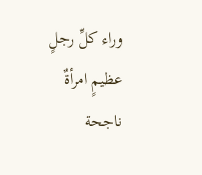وراء كلِّ رجلٍ عظيمٍ امرأةٌ ناجحة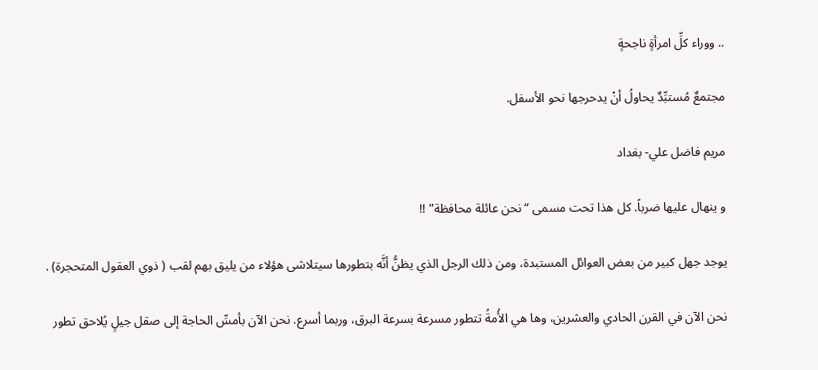.. ووراء كلِّ امرأةٍ ناجحةٍ

مجتمعٌ مُستبِّدٌ يحاولُ أنْ يدحرجها نحو الأسفل.

مريم فاضل علي- بغداد

و ينهال عليها ضرباً. كل هذا تحت مسمى “نحن عائلة محافظة” !!

يوجد جهل كبير من بعض العوائل المستبدة، ومن ذلك الرجل الذي يظنُّ أنَّه بتطورها سيتلاشى هؤلاء من يليق بهم لقب ( ذوي العقول المتحجرة) .

نحن الآن في القرن الحادي والعشرين، وها هي الأُمةُ تتطور مسرعة بسرعة البرق، وربما أسرع. نحن الآن بأمسِّ الحاجة إلى صقل جيلٍ يُلاحق تطور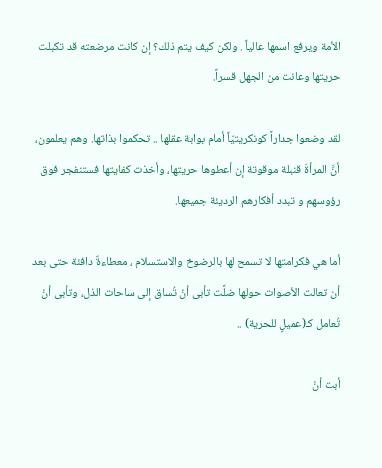الأمة ويرفع اسمها عالياً . ولكن كيف يتم ذلك؟ إن كانت مرضعته قد تكبلت حريتها وعانت من الجهل قسراً.

لقد وضعوا جداراً كونكريتيّاً أمام بوابة عقلها .. تحكموا بذاتها. وهم يعلمون، أنَّ المرأةَ قنبلة موقوتة إن أعطوها حريتها، وأخذت كفايتها فستنفجر فوق رؤوسهم و تبدد أفكارهم الرديئة جميعها.

أما هي فكرامتها لا تسمح لها بالرضوخ والاستسلام ، معطاءةٌ دافئة حتى بعد أن تعالت الأصوات حولها ضلَّت تأبى أنْ تُساق إلى ساحات الذل، وتأبى أنْ تُعامل كـ(عميلٍ للحرية) ..

أبت أنْ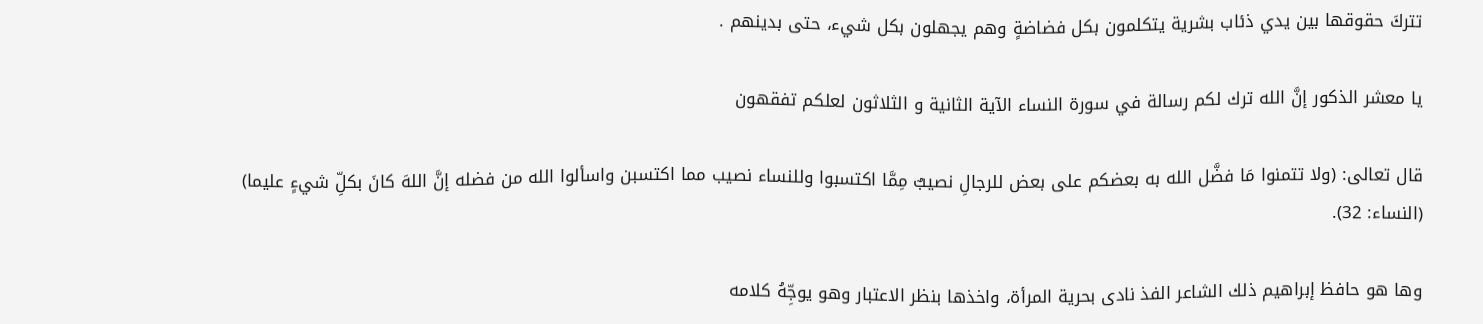تتركَ حقوقها بين يدي ذئاب بشرية يتكلمون بكل فضاضةٍ وهم يجهلون بكل شيء، حتى بدينهم .

يا معشر الذكور إنَّ الله ترك لكم رسالة في سورة النساء الآية الثانية و الثلاثون لعلكم تفقهون

قال تعالى: (ولا تتمنوا مَا فضَّل الله به بعضكم على بعض للرجالِ نصيبٌ مِمَّا اكتسبوا وللنساء نصيب مما اكتسبن واسألوا الله من فضله إنَّ اللهَ كانَ بكلِّ شيءٍ عليما) (النساء: 32).

وها هو حافظ إبراهيم ذلك الشاعر الفذ نادى بحرية المرأة، واخذها بنظر الاعتبار وهو يوجِّهُ كلامه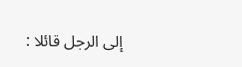إلى الرجل قائلا :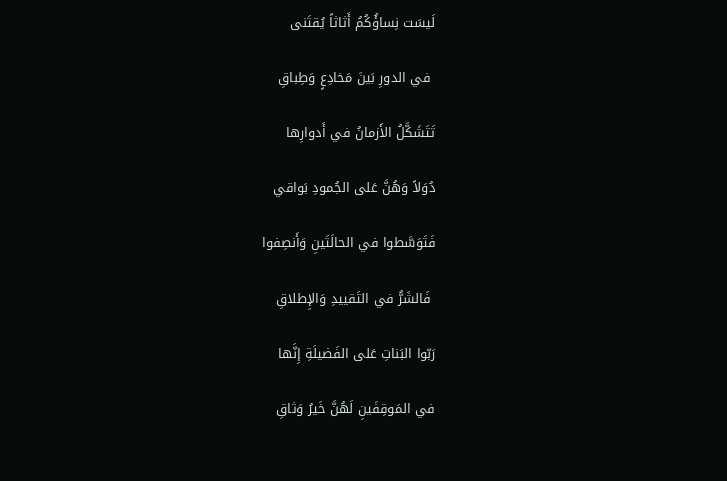لَيسَت نِساؤُكُمُ أَثاثاً يُقتَنى

 في الدورِ بَينَ مَخادِعٍ وَطِباقِ

تَتَشَكَّلُ الأَزمانُ في أَدوارِها

دُوَلاً وَهُنَّ عَلى الجُمودِ بَواقي

فَتَوَسَّطوا في الحالَتَينِ وَأَنصِفوا

 فَالشَرُّ في التَقييدِ وَالإِطلاقِ

رَبّوا البَناتِ عَلى الفَضيلَةِ إِنَّها

في المَوقِفَينِ لَهُنَّ خَيرُ وَثاقِ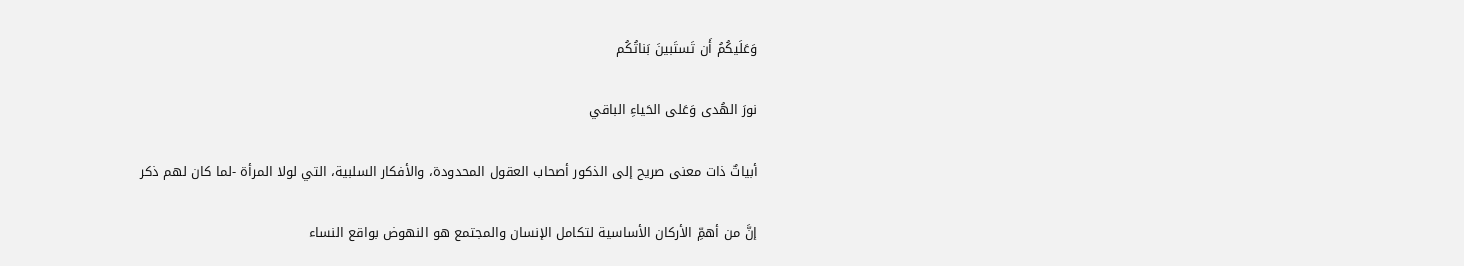وَعَلَيكُمُ أَن تَستَبينَ بَناتُكُم

نورَ الهُدى وَعَلى الحَياءِ الباقي

أبياتٌ ذات معنى صريح إلى الذكور أصحاب العقول المحدودة، والأفكار السلبية، التي لولا المرأة -لما كان لهم ذكر

إنَّ من أهمِّ الأركان الأساسية لتكامل الإنسان والمجتمع هو النهوض بواقع النساء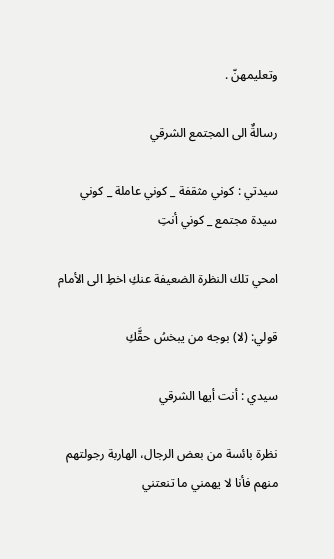وتعليمهنّ .

رسالةٌ الى المجتمع الشرقي

سيدتي : كوني مثقفة _ كوني عاملة _ كوني سيدة مجتمع _ كوني أنتِ

امحي تلك النظرة الضعيفة عنكِ اخطِ الى الأمام

قولي: (لا) بوجه من يبخسُ حقَّكِ

سيدي : أنت أيها الشرقي

نظرة بائسة من بعض الرجال، الهاربة رجولتهم منهم فأنا لا يهمني ما تنعتني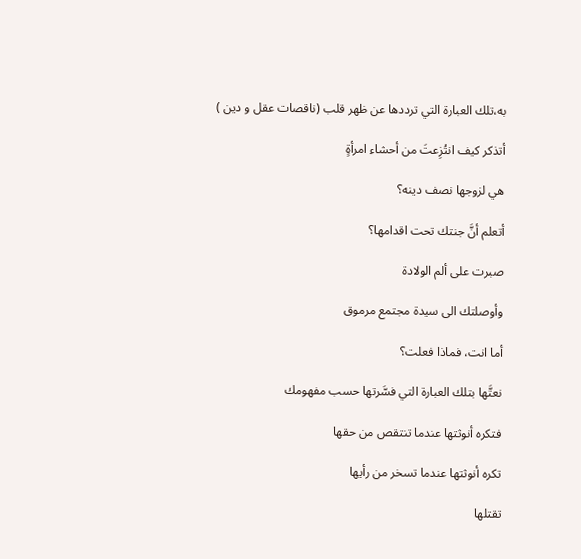به،تلك العبارة التي ترددها عن ظهر قلب (ناقصات عقل و دين )

أتذكر كيف انتُزِعتَ من أحشاء امرأةٍ

هي لزوجها نصف دينه؟

أتعلم أنَّ جنتك تحت اقدامها؟

صبرت على ألم الولادة

وأوصلتك الى سيدة مجتمع مرموق

أما انت، فماذا فعلت؟

نعتَّها بتلك العبارة التي فسَّرتها حسب مفهومك

فتكره أنوثتها عندما تنتقص من حقها

تكره أنوثتها عندما تسخر من رأيها

تقتلها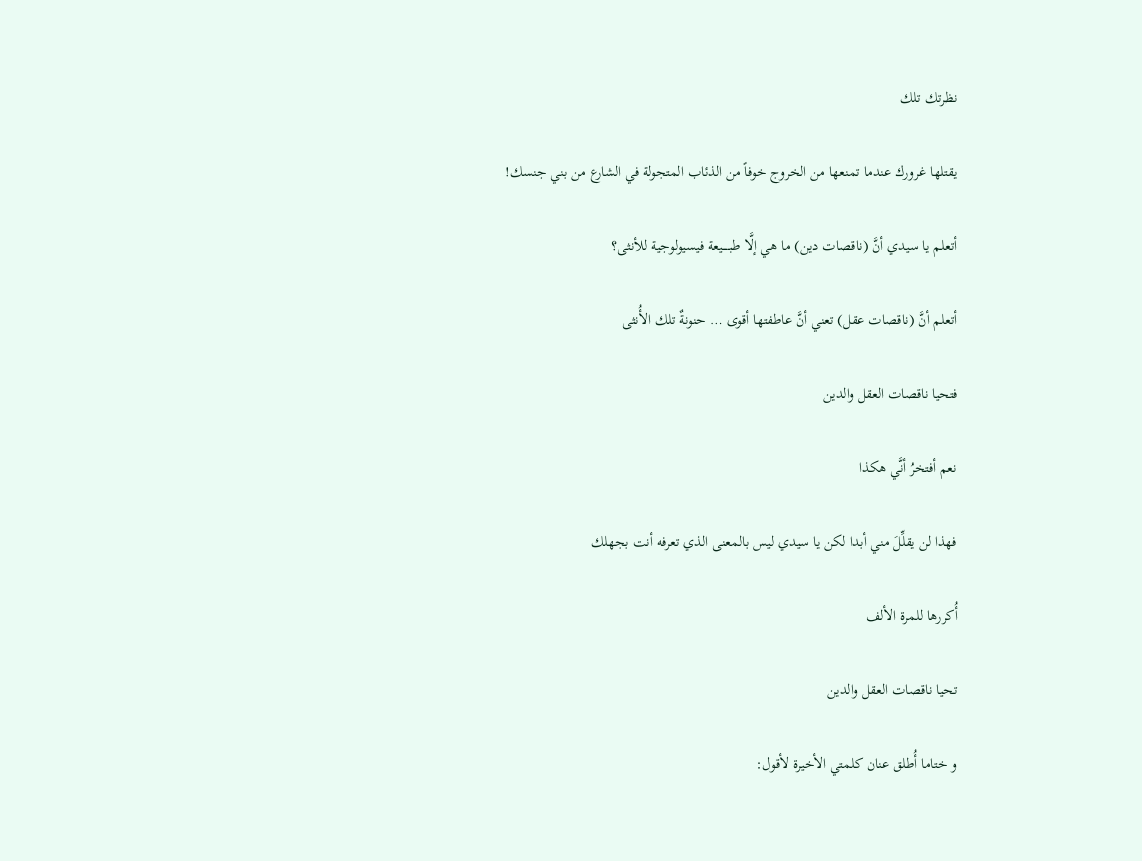نظرتك تلك

يقتلها غرورك عندما تمنعها من الخروج خوفاً من الذئاب المتجولة في الشارع من بني جنسك!

أتعلم يا سيدي أنَّ (ناقصات دين) ما هي إلَّا طبـــــيعة فيسيولوجية للأنثى؟

أتعلم أنَّ (ناقصات عقل) تعني أنَّ عاطفتها أقوى … حنونةٌ تلك الأُنثى

فتحيا ناقصات العقل والدين

نعم أفتخرُ أنَّي هكذا

فهذا لن يقلِّلَ مني أبدا لكن يا سيدي ليس بالمعنى الذي تعرفه أنت بجهلك

أُكررها للمرة الألف

تحيا ناقصات العقل والدين

و ختاما أُطلق عنان كلمتي الأخيرة لأقول: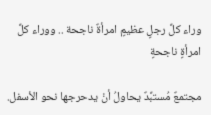وراء كلِّ رجلٍ عظيمٍ امرأةٌ ناجحة .. ووراء كلِّ امرأةٍ ناجحةٍ

مجتمعٌ مُستبِّدٌ يحاولُ أنْ يدحرجها نحو الأسفل.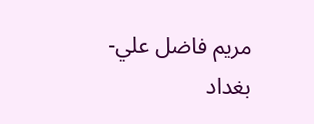مريم فاضل علي- بغداد